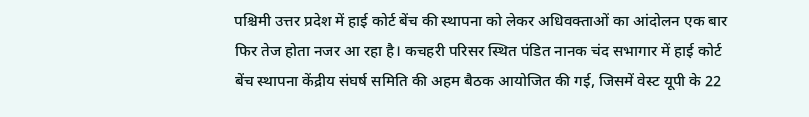पश्चिमी उत्तर प्रदेश में हाई कोर्ट बेंच की स्थापना को लेकर अधिवक्ताओं का आंदोलन एक बार फिर तेज होता नजर आ रहा है। कचहरी परिसर स्थित पंडित नानक चंद सभागार में हाई कोर्ट बेंच स्थापना केंद्रीय संघर्ष समिति की अहम बैठक आयोजित की गई, जिसमें वेस्ट यूपी के 22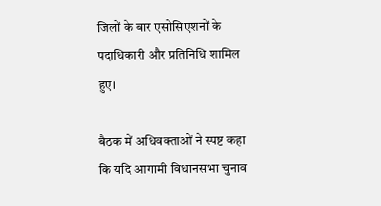जिलों के बार एसोसिएशनों के पदाधिकारी और प्रतिनिधि शामिल हुए।

बैठक में अधिवक्ताओं ने स्पष्ट कहा कि यदि आगामी विधानसभा चुनाव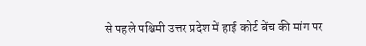से पहले पश्चिमी उत्तर प्रदेश में हाई कोर्ट बेंच की मांग पर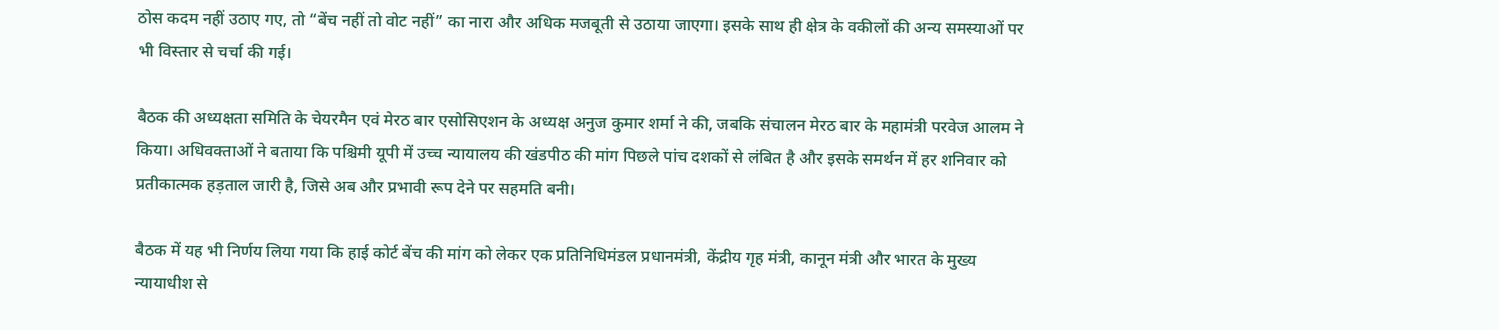ठोस कदम नहीं उठाए गए, तो “बेंच नहीं तो वोट नहीं” का नारा और अधिक मजबूती से उठाया जाएगा। इसके साथ ही क्षेत्र के वकीलों की अन्य समस्याओं पर भी विस्तार से चर्चा की गई।

बैठक की अध्यक्षता समिति के चेयरमैन एवं मेरठ बार एसोसिएशन के अध्यक्ष अनुज कुमार शर्मा ने की, जबकि संचालन मेरठ बार के महामंत्री परवेज आलम ने किया। अधिवक्ताओं ने बताया कि पश्चिमी यूपी में उच्च न्यायालय की खंडपीठ की मांग पिछले पांच दशकों से लंबित है और इसके समर्थन में हर शनिवार को प्रतीकात्मक हड़ताल जारी है, जिसे अब और प्रभावी रूप देने पर सहमति बनी।

बैठक में यह भी निर्णय लिया गया कि हाई कोर्ट बेंच की मांग को लेकर एक प्रतिनिधिमंडल प्रधानमंत्री, केंद्रीय गृह मंत्री, कानून मंत्री और भारत के मुख्य न्यायाधीश से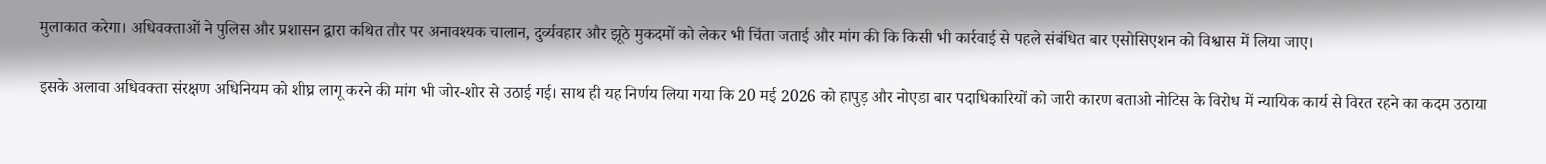मुलाकात करेगा। अधिवक्ताओं ने पुलिस और प्रशासन द्वारा कथित तौर पर अनावश्यक चालान, दुर्व्यवहार और झूठे मुकदमों को लेकर भी चिंता जताई और मांग की कि किसी भी कार्रवाई से पहले संबंधित बार एसोसिएशन को विश्वास में लिया जाए।

इसके अलावा अधिवक्ता संरक्षण अधिनियम को शीघ्र लागू करने की मांग भी जोर-शोर से उठाई गई। साथ ही यह निर्णय लिया गया कि 20 मई 2026 को हापुड़ और नोएडा बार पदाधिकारियों को जारी कारण बताओ नोटिस के विरोध में न्यायिक कार्य से विरत रहने का कदम उठाया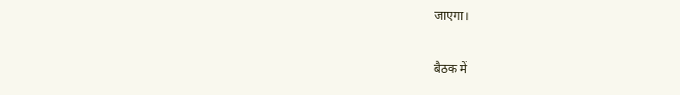जाएगा।

बैठक में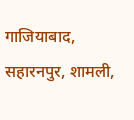गाजियाबाद, सहारनपुर, शामली,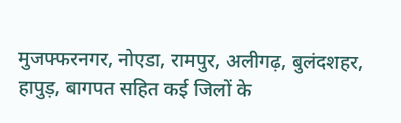मुजफ्फरनगर, नोएडा, रामपुर, अलीगढ़, बुलंदशहर, हापुड़, बागपत सहित कई जिलों के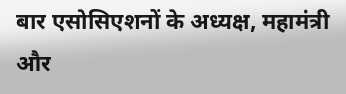बार एसोसिएशनों के अध्यक्ष, महामंत्री और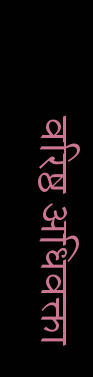वरिष्ठ अधिवक्ता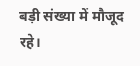बड़ी संख्या में मौजूद रहे।